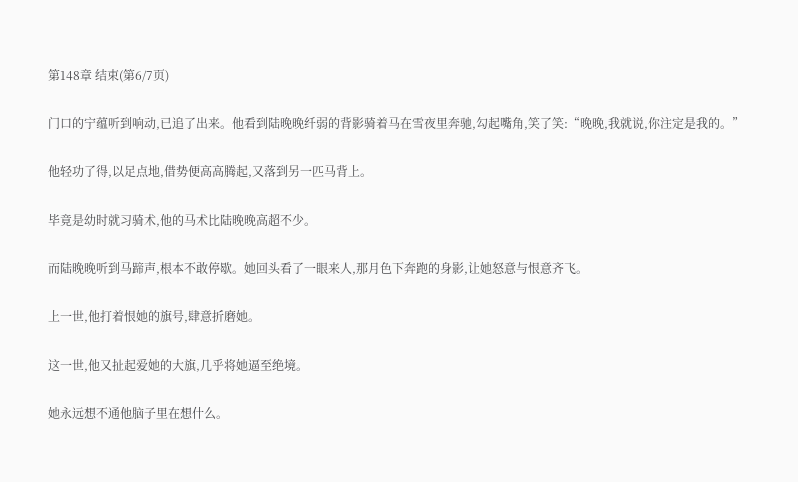第148章 结束(第6/7页)

门口的宁蕴听到响动,已追了出来。他看到陆晚晚纤弱的背影骑着马在雪夜里奔驰,勾起嘴角,笑了笑:“晚晚,我就说,你注定是我的。”

他轻功了得,以足点地,借势便高高腾起,又落到另一匹马背上。

毕竟是幼时就习骑术,他的马术比陆晚晚高超不少。

而陆晚晚听到马蹄声,根本不敢停歇。她回头看了一眼来人,那月色下奔跑的身影,让她怒意与恨意齐飞。

上一世,他打着恨她的旗号,肆意折磨她。

这一世,他又扯起爱她的大旗,几乎将她逼至绝境。

她永远想不通他脑子里在想什么。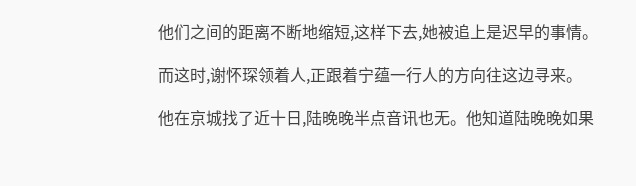他们之间的距离不断地缩短,这样下去,她被追上是迟早的事情。

而这时,谢怀琛领着人,正跟着宁蕴一行人的方向往这边寻来。

他在京城找了近十日,陆晚晚半点音讯也无。他知道陆晚晚如果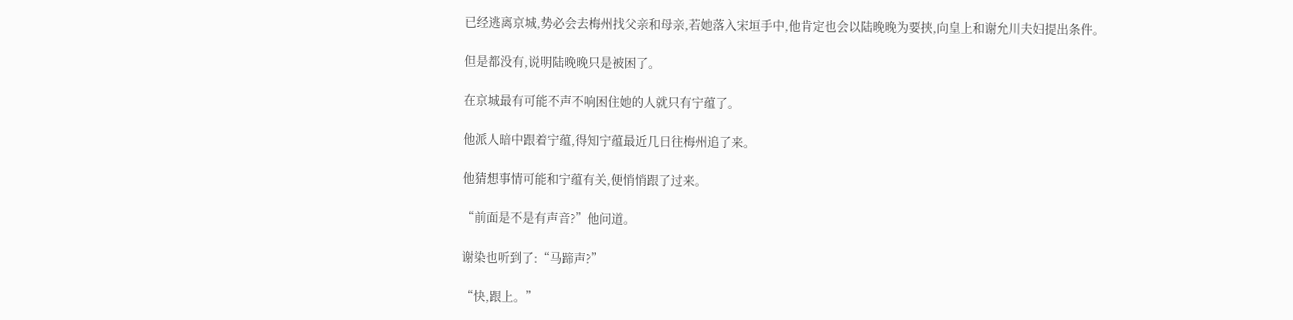已经逃离京城,势必会去梅州找父亲和母亲,若她落入宋垣手中,他肯定也会以陆晚晚为要挟,向皇上和谢允川夫妇提出条件。

但是都没有,说明陆晚晚只是被困了。

在京城最有可能不声不响困住她的人就只有宁蕴了。

他派人暗中跟着宁蕴,得知宁蕴最近几日往梅州追了来。

他猜想事情可能和宁蕴有关,便悄悄跟了过来。

“前面是不是有声音?”他问道。

谢染也听到了:“马蹄声?”

“快,跟上。”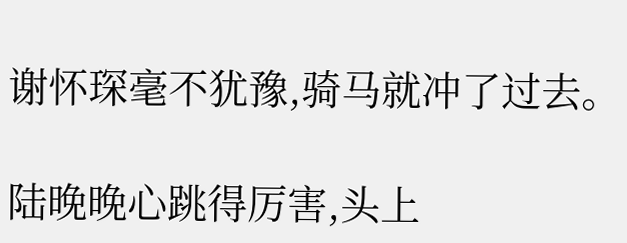谢怀琛毫不犹豫,骑马就冲了过去。

陆晚晚心跳得厉害,头上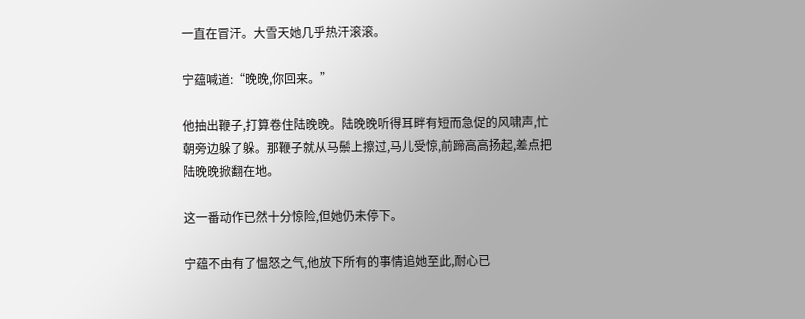一直在冒汗。大雪天她几乎热汗滚滚。

宁蕴喊道:“晚晚,你回来。”

他抽出鞭子,打算卷住陆晚晚。陆晚晚听得耳畔有短而急促的风啸声,忙朝旁边躲了躲。那鞭子就从马鬃上擦过,马儿受惊,前蹄高高扬起,差点把陆晚晚掀翻在地。

这一番动作已然十分惊险,但她仍未停下。

宁蕴不由有了愠怒之气,他放下所有的事情追她至此,耐心已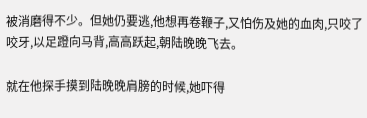被消磨得不少。但她仍要逃,他想再卷鞭子,又怕伤及她的血肉,只咬了咬牙,以足蹬向马背,高高跃起,朝陆晚晚飞去。

就在他探手摸到陆晚晚肩膀的时候,她吓得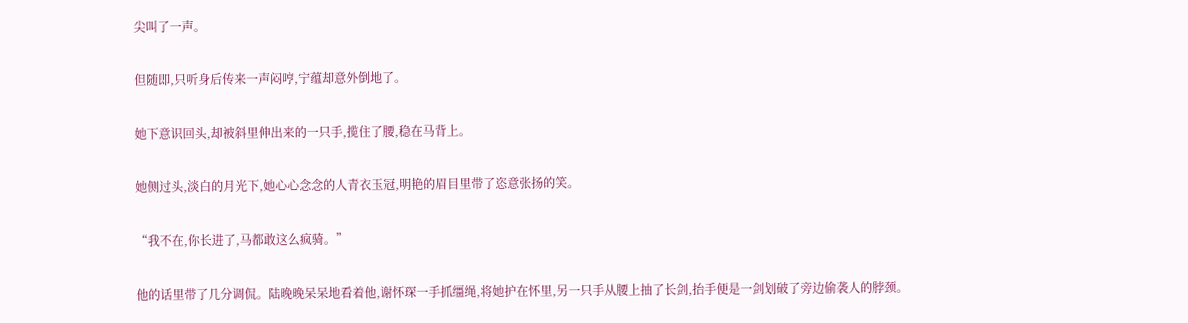尖叫了一声。

但随即,只听身后传来一声闷哼,宁蕴却意外倒地了。

她下意识回头,却被斜里伸出来的一只手,揽住了腰,稳在马背上。

她侧过头,淡白的月光下,她心心念念的人青衣玉冠,明艳的眉目里带了恣意张扬的笑。

“我不在,你长进了,马都敢这么疯骑。”

他的话里带了几分调侃。陆晚晚呆呆地看着他,谢怀琛一手抓缰绳,将她护在怀里,另一只手从腰上抽了长剑,抬手便是一剑划破了旁边偷袭人的脖颈。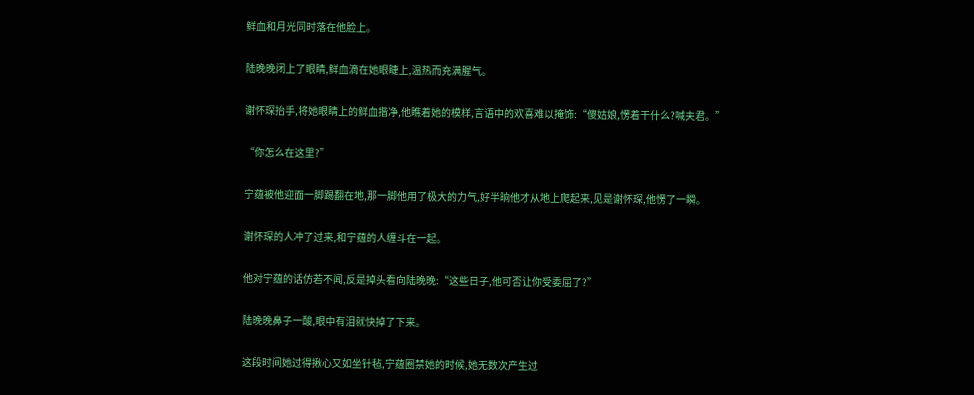鲜血和月光同时落在他脸上。

陆晚晚闭上了眼睛,鲜血滴在她眼睫上,温热而充满腥气。

谢怀琛抬手,将她眼睛上的鲜血揩净,他瞧着她的模样,言语中的欢喜难以掩饰:“傻姑娘,愣着干什么?喊夫君。”

“你怎么在这里?”

宁蕴被他迎面一脚踢翻在地,那一脚他用了极大的力气,好半晌他才从地上爬起来,见是谢怀琛,他愣了一瞬。

谢怀琛的人冲了过来,和宁蕴的人缠斗在一起。

他对宁蕴的话仿若不闻,反是掉头看向陆晚晚:“这些日子,他可否让你受委屈了?”

陆晚晚鼻子一酸,眼中有泪就快掉了下来。

这段时间她过得揪心又如坐针毡,宁蕴圈禁她的时候,她无数次产生过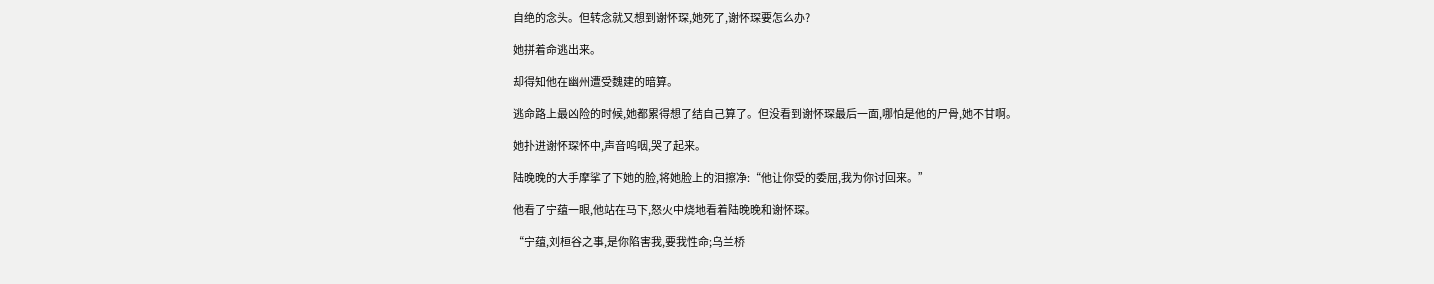自绝的念头。但转念就又想到谢怀琛,她死了,谢怀琛要怎么办?

她拼着命逃出来。

却得知他在幽州遭受魏建的暗算。

逃命路上最凶险的时候,她都累得想了结自己算了。但没看到谢怀琛最后一面,哪怕是他的尸骨,她不甘啊。

她扑进谢怀琛怀中,声音呜咽,哭了起来。

陆晚晚的大手摩挲了下她的脸,将她脸上的泪擦净:“他让你受的委屈,我为你讨回来。”

他看了宁蕴一眼,他站在马下,怒火中烧地看着陆晚晚和谢怀琛。

“宁蕴,刘桓谷之事,是你陷害我,要我性命;乌兰桥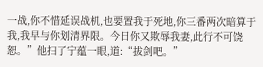一战,你不惜延误战机,也要置我于死地,你三番两次暗算于我,我早与你划清界限。今日你又欺辱我妻,此行不可饶恕。”他扫了宁蕴一眼,道:“拔剑吧。”